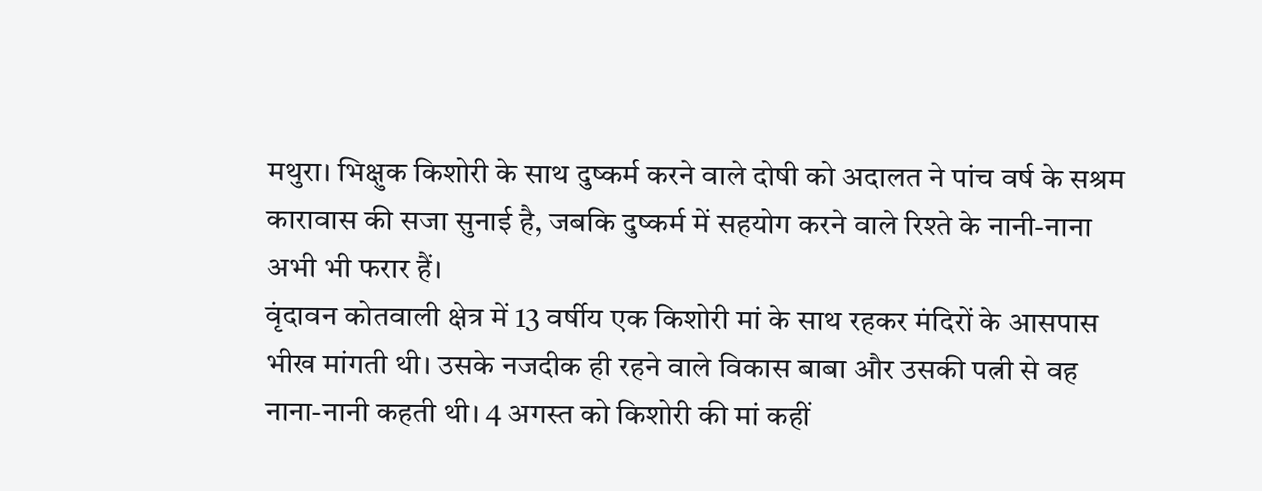मथुरा। भिक्षुक किशोरी के साथ दुष्कर्म करने वाले दोषी को अदालत ने पांच वर्ष के सश्रम कारावास की सजा सुनाई है, जबकि दुष्कर्म में सहयोग करने वाले रिश्ते के नानी-नाना अभी भी फरार हैं।
वृंदावन कोतवाली क्षेत्र में 13 वर्षीय एक किशोरी मां के साथ रहकर मंदिरों के आसपास भीख मांगती थी। उसके नजदीक ही रहने वाले विकास बाबा और उसकी पत्नी से वह नाना-नानी कहती थी। 4 अगस्त को किशोरी की मां कहीं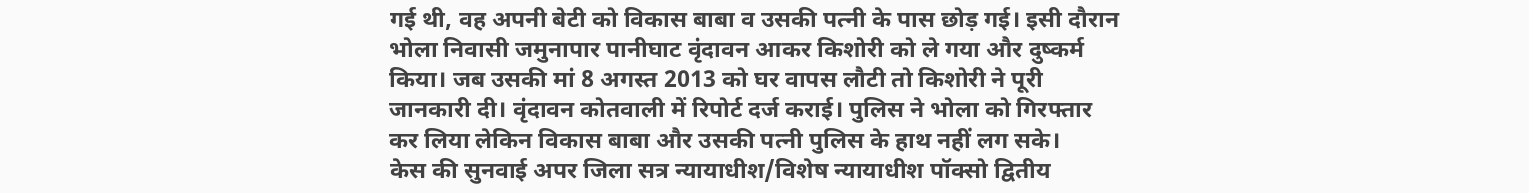गई थी, वह अपनी बेटी को विकास बाबा व उसकी पत्नी के पास छोड़ गई। इसी दौरान भोला निवासी जमुनापार पानीघाट वृंदावन आकर किशोरी को ले गया और दुष्कर्म किया। जब उसकी मां 8 अगस्त 2013 को घर वापस लौटी तो किशोरी ने पूरी जानकारी दी। वृंदावन कोतवाली में रिपोर्ट दर्ज कराई। पुलिस ने भोला को गिरफ्तार कर लिया लेकिन विकास बाबा और उसकी पत्नी पुलिस के हाथ नहीं लग सके।
केस की सुनवाई अपर जिला सत्र न्यायाधीश/विशेष न्यायाधीश पॉक्सो द्वितीय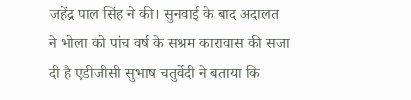जहेंद्र पाल सिंह ने की। सुनवाई के बाद अदालत ने भोला को पांच वर्ष के सश्रम कारावास की सजा दी है एडीजीसी सुभाष चतुर्वेदी ने बताया कि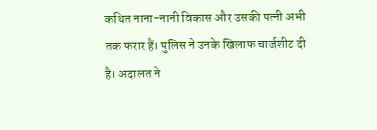कथित नाना-नानी विकास और उसकी पत्नी अभी तक फरार हैं। पुलिस ने उनके खिलाफ चार्जशीट दी है। अदालत ने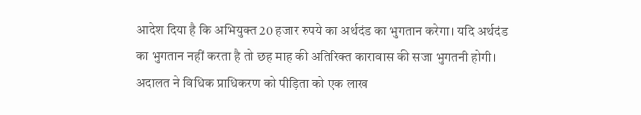आदेश दिया है कि अभियुक्त 20 हजार रुपये का अर्थदंड का भुगतान करेगा। यदि अर्थदंड का भुगतान नहीं करता है तो छह माह की अतिरिक्त कारावास की सजा भुगतनी होगी। अदालत ने विधिक प्राधिकरण को पीड़िता को एक लाख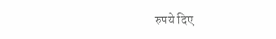रुपये दिए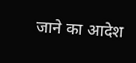जाने का आदेश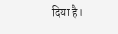दिया है।